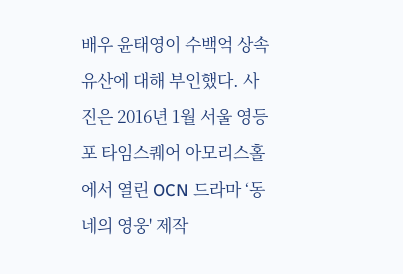배우 윤태영이 수백억 상속 유산에 대해 부인했다. 사진은 2016년 1월 서울 영등포 타임스퀘어 아모리스홀에서 열린 OCN 드라마 ‘동네의 영웅' 제작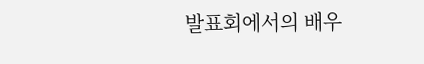발표회에서의 배우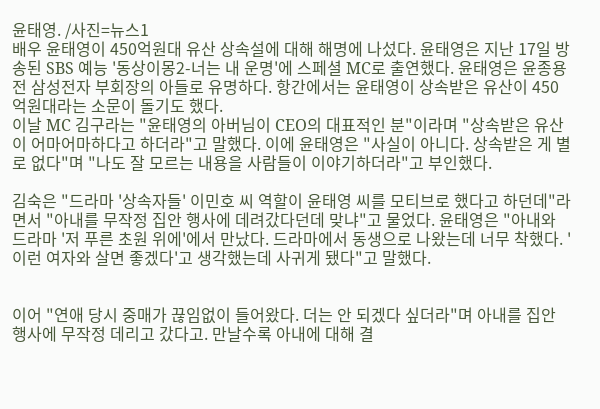윤태영. /사진=뉴스1
배우 윤태영이 450억원대 유산 상속설에 대해 해명에 나섰다. 윤태영은 지난 17일 방송된 SBS 예능 '동상이몽2-너는 내 운명'에 스페셜 MC로 출연했다. 윤태영은 윤종용 전 삼성전자 부회장의 아들로 유명하다. 항간에서는 윤태영이 상속받은 유산이 450억원대라는 소문이 돌기도 했다.
이날 MC 김구라는 "윤태영의 아버님이 CEO의 대표적인 분"이라며 "상속받은 유산이 어마어마하다고 하더라"고 말했다. 이에 윤태영은 "사실이 아니다. 상속받은 게 별로 없다"며 "나도 잘 모르는 내용을 사람들이 이야기하더라"고 부인했다.

김숙은 "드라마 '상속자들' 이민호 씨 역할이 윤태영 씨를 모티브로 했다고 하던데"라면서 "아내를 무작정 집안 행사에 데려갔다던데 맞냐"고 물었다. 윤태영은 "아내와 드라마 '저 푸른 초원 위에'에서 만났다. 드라마에서 동생으로 나왔는데 너무 착했다. '이런 여자와 살면 좋겠다'고 생각했는데 사귀게 됐다"고 말했다.


이어 "연애 당시 중매가 끊임없이 들어왔다. 더는 안 되겠다 싶더라"며 아내를 집안 행사에 무작정 데리고 갔다고. 만날수록 아내에 대해 결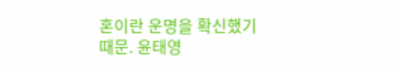혼이란 운명을 확신했기 때문. 윤태영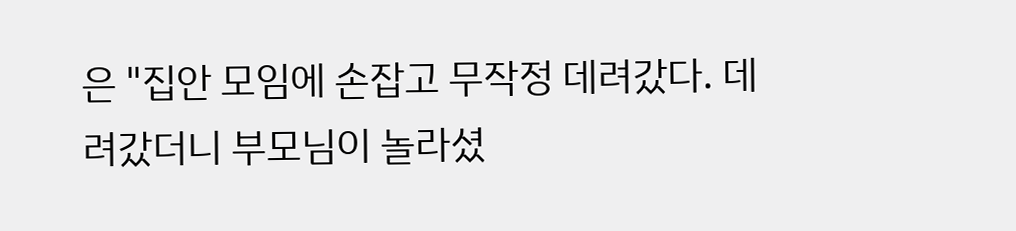은 "집안 모임에 손잡고 무작정 데려갔다. 데려갔더니 부모님이 놀라셨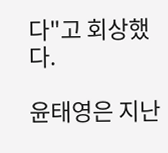다"고 회상했다.

윤태영은 지난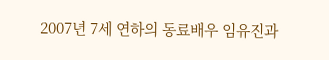2007년 7세 연하의 동료배우 임유진과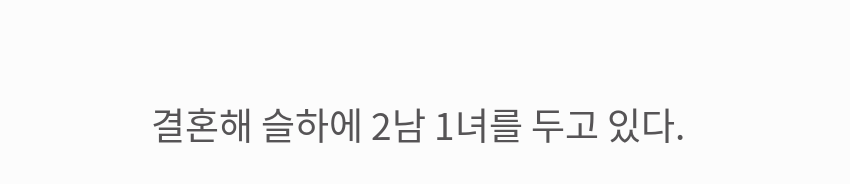결혼해 슬하에 2남 1녀를 두고 있다.